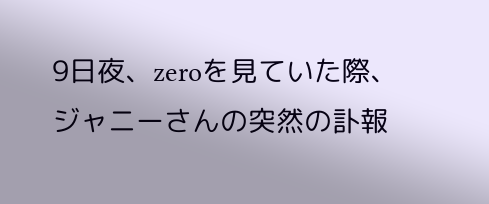9日夜、zeroを見ていた際、ジャニーさんの突然の訃報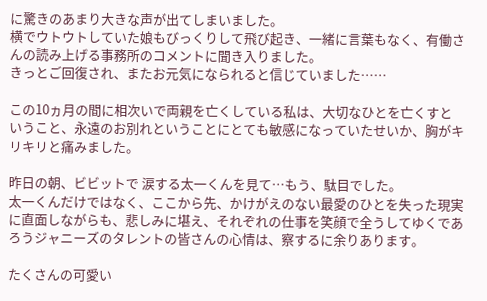に驚きのあまり大きな声が出てしまいました。
横でウトウトしていた娘もびっくりして飛び起き、一緒に言葉もなく、有働さんの読み上げる事務所のコメントに聞き入りました。
きっとご回復され、またお元気になられると信じていました……

この10ヵ月の間に相次いで両親を亡くしている私は、大切なひとを亡くすということ、永遠のお別れということにとても敏感になっていたせいか、胸がキリキリと痛みました。

昨日の朝、ビビットで 涙する太一くんを見て…もう、駄目でした。
太一くんだけではなく、ここから先、かけがえのない最愛のひとを失った現実に直面しながらも、悲しみに堪え、それぞれの仕事を笑顔で全うしてゆくであろうジャニーズのタレントの皆さんの心情は、察するに余りあります。

たくさんの可愛い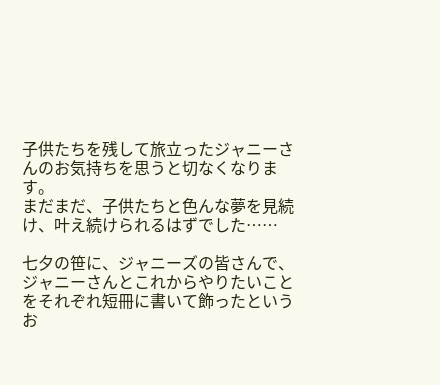子供たちを残して旅立ったジャニーさんのお気持ちを思うと切なくなります。
まだまだ、子供たちと色んな夢を見続け、叶え続けられるはずでした……

七夕の笹に、ジャニーズの皆さんで、ジャニーさんとこれからやりたいことをそれぞれ短冊に書いて飾ったというお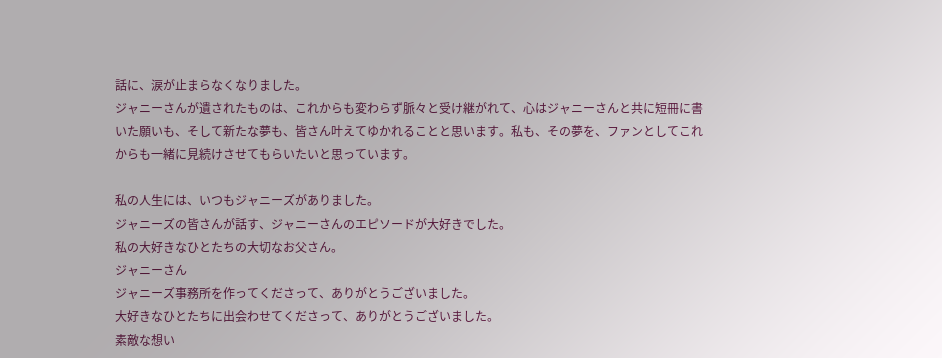話に、涙が止まらなくなりました。
ジャニーさんが遺されたものは、これからも変わらず脈々と受け継がれて、心はジャニーさんと共に短冊に書いた願いも、そして新たな夢も、皆さん叶えてゆかれることと思います。私も、その夢を、ファンとしてこれからも一緒に見続けさせてもらいたいと思っています。

私の人生には、いつもジャニーズがありました。
ジャニーズの皆さんが話す、ジャニーさんのエピソードが大好きでした。
私の大好きなひとたちの大切なお父さん。
ジャニーさん
ジャニーズ事務所を作ってくださって、ありがとうございました。
大好きなひとたちに出会わせてくださって、ありがとうございました。
素敵な想い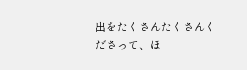出をたくさんたくさんくださって、ほ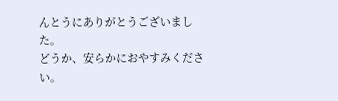んとうにありがとうございました。
どうか、安らかにおやすみください。